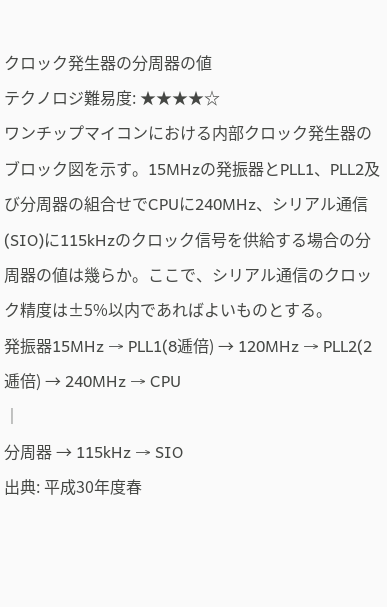クロック発生器の分周器の値
テクノロジ難易度: ★★★★☆
ワンチップマイコンにおける内部クロック発生器のブロック図を示す。15MHzの発振器とPLL1、PLL2及び分周器の組合せでCPUに240MHz、シリアル通信(SIO)に115kHzのクロック信号を供給する場合の分周器の値は幾らか。ここで、シリアル通信のクロック精度は±5%以内であればよいものとする。
発振器15MHz → PLL1(8逓倍) → 120MHz → PLL2(2逓倍) → 240MHz → CPU
│
分周器 → 115kHz → SIO
出典: 平成30年度春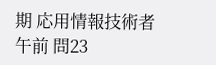期 応用情報技術者 午前 問23